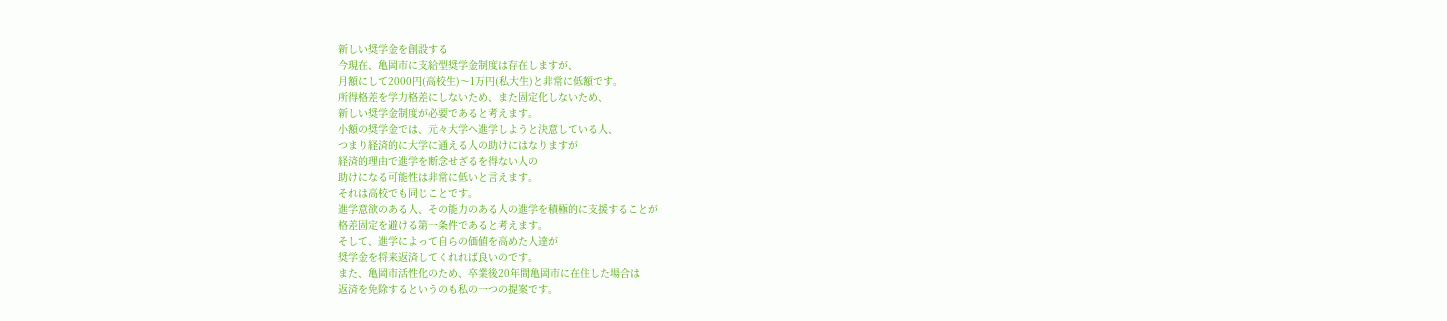新しい奨学金を創設する
今現在、亀岡市に支給型奨学金制度は存在しますが、
月額にして2000円(高校生)〜1万円(私大生)と非常に低額です。
所得格差を学力格差にしないため、また固定化しないため、
新しい奨学金制度が必要であると考えます。
小額の奨学金では、元々大学へ進学しようと決意している人、
つまり経済的に大学に通える人の助けにはなりますが
経済的理由で進学を断念せざるを得ない人の
助けになる可能性は非常に低いと言えます。
それは高校でも同じことです。
進学意欲のある人、その能力のある人の進学を積極的に支援することが
格差固定を避ける第一条件であると考えます。
そして、進学によって自らの価値を高めた人達が
奨学金を将来返済してくれれば良いのです。
また、亀岡市活性化のため、卒業後20年間亀岡市に在住した場合は
返済を免除するというのも私の一つの提案です。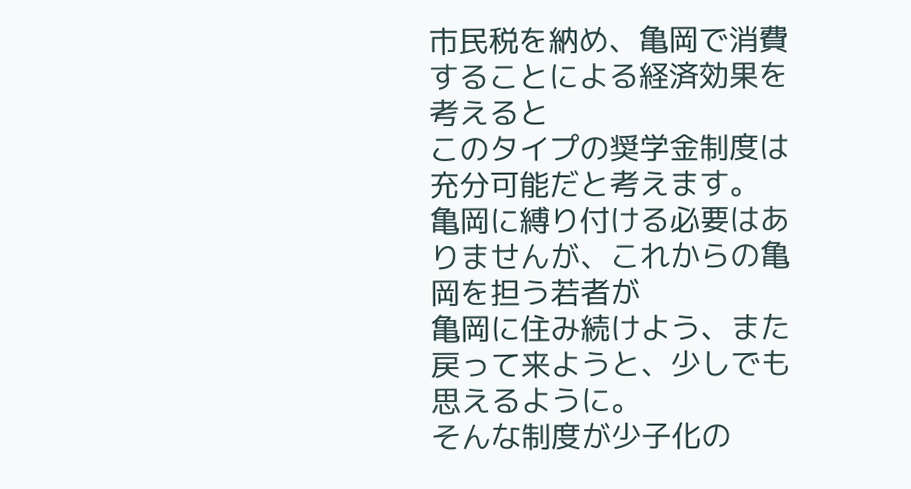市民税を納め、亀岡で消費することによる経済効果を考えると
このタイプの奨学金制度は充分可能だと考えます。
亀岡に縛り付ける必要はありませんが、これからの亀岡を担う若者が
亀岡に住み続けよう、また戻って来ようと、少しでも思えるように。
そんな制度が少子化の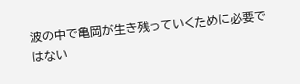波の中で亀岡が生き残っていくために必要ではない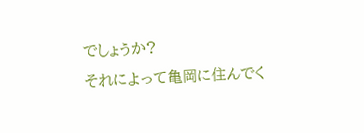でしょうか?
それによって亀岡に住んでく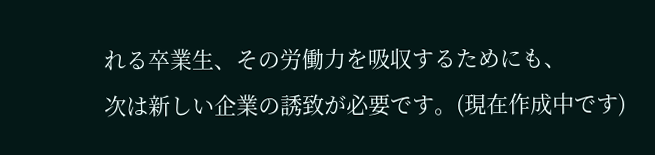れる卒業生、その労働力を吸収するためにも、
次は新しい企業の誘致が必要です。(現在作成中です)